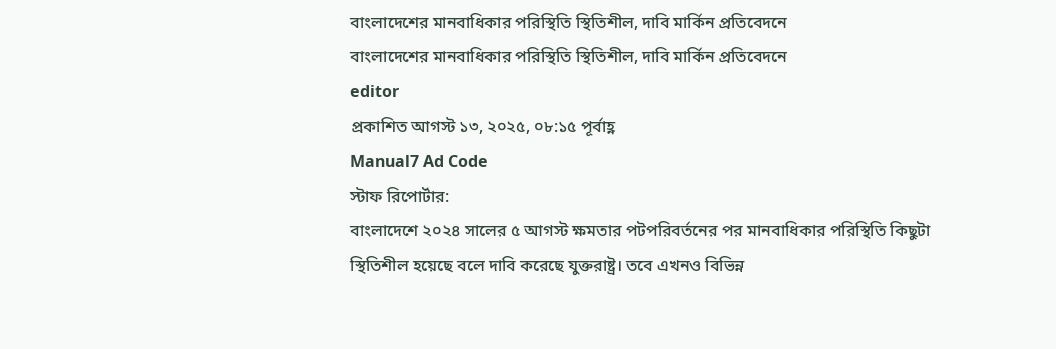বাংলাদেশের মানবাধিকার পরিস্থিতি স্থিতিশীল, দাবি মার্কিন প্রতিবেদনে
বাংলাদেশের মানবাধিকার পরিস্থিতি স্থিতিশীল, দাবি মার্কিন প্রতিবেদনে
editor
প্রকাশিত আগস্ট ১৩, ২০২৫, ০৮:১৫ পূর্বাহ্ণ
Manual7 Ad Code
স্টাফ রিপোর্টার:
বাংলাদেশে ২০২৪ সালের ৫ আগস্ট ক্ষমতার পটপরিবর্তনের পর মানবাধিকার পরিস্থিতি কিছুটা স্থিতিশীল হয়েছে বলে দাবি করেছে যুক্তরাষ্ট্র। তবে এখনও বিভিন্ন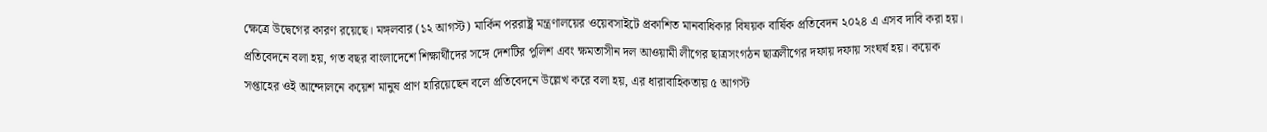ক্ষেত্রে উদ্বেগের কারণ রয়েছে। মঙ্গলবার (১২ আগস্ট) মার্কিন পররাষ্ট্র মন্ত্রণালয়ের ওয়েবসাইটে প্রকাশিত মানবাধিকার বিষয়ক বার্ষিক প্রতিবেদন ২০২৪ এ এসব দাবি করা হয়।
প্রতিবেদনে বলা হয়, গত বছর বাংলাদেশে শিক্ষার্থীদের সঙ্গে দেশটির পুলিশ এবং ক্ষমতাসীন দল আওয়ামী লীগের ছাত্রসংগঠন ছাত্রলীগের দফায় দফায় সংঘর্ষ হয়। কয়েক সপ্তাহের ওই আন্দোলনে কয়েশ মানুষ প্রাণ হারিয়েছেন বলে প্রতিবেদনে উল্লেখ করে বলা হয়, এর ধারাবাহিকতায় ৫ আগস্ট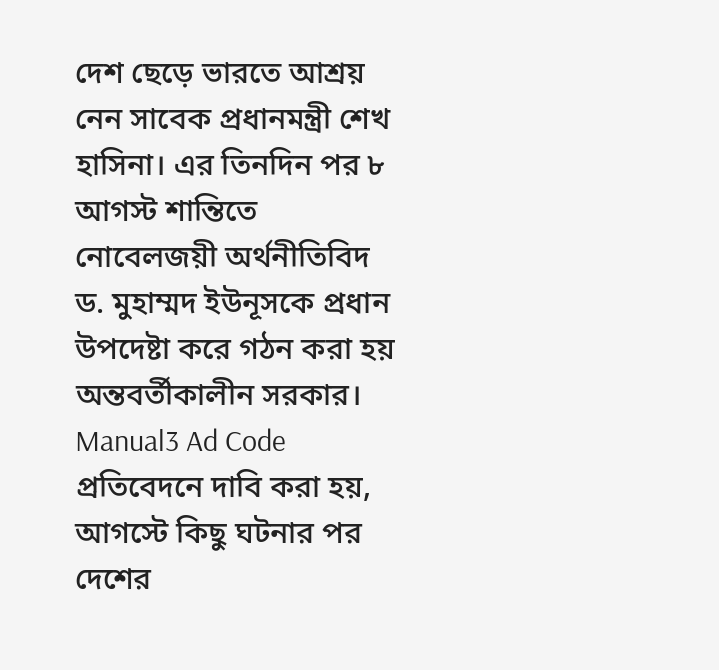দেশ ছেড়ে ভারতে আশ্রয় নেন সাবেক প্রধানমন্ত্রী শেখ হাসিনা। এর তিনদিন পর ৮ আগস্ট শান্তিতে নোবেলজয়ী অর্থনীতিবিদ ড. মুহাম্মদ ইউনূসকে প্রধান উপদেষ্টা করে গঠন করা হয় অন্তবর্তীকালীন সরকার।
Manual3 Ad Code
প্রতিবেদনে দাবি করা হয়, আগস্টে কিছু ঘটনার পর দেশের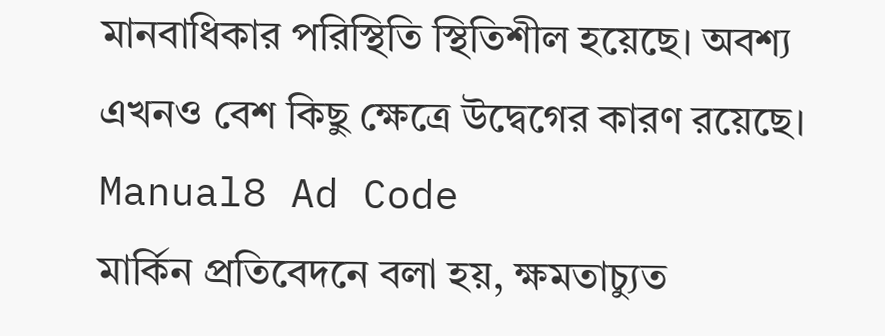মানবাধিকার পরিস্থিতি স্থিতিশীল হয়েছে। অবশ্য এখনও বেশ কিছু ক্ষেত্রে উদ্বেগের কারণ রয়েছে।
Manual8 Ad Code
মার্কিন প্রতিবেদনে বলা হয়, ক্ষমতাচ্যুত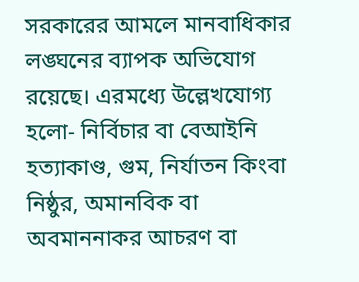সরকারের আমলে মানবাধিকার লঙ্ঘনের ব্যাপক অভিযোগ রয়েছে। এরমধ্যে উল্লেখযোগ্য হলো- নির্বিচার বা বেআইনি হত্যাকাণ্ড, গুম, নির্যাতন কিংবা নিষ্ঠুর, অমানবিক বা অবমাননাকর আচরণ বা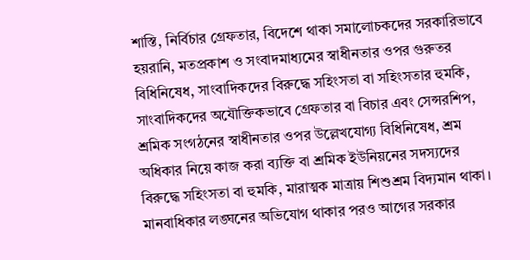শাস্তি, নির্বিচার গ্রেফতার, বিদেশে থাকা সমালোচকদের সরকারিভাবে হয়রানি, মতপ্রকাশ ও সংবাদমাধ্যমের স্বাধীনতার ওপর গুরুতর বিধিনিষেধ, সাংবাদিকদের বিরুদ্ধে সহিংসতা বা সহিংসতার হুমকি, সাংবাদিকদের অযৌক্তিকভাবে গ্রেফতার বা বিচার এবং সেন্সরশিপ, শ্রমিক সংগঠনের স্বাধীনতার ওপর উল্লেখযোগ্য বিধিনিষেধ, শ্রম অধিকার নিয়ে কাজ করা ব্যক্তি বা শ্রমিক ইউনিয়নের সদস্যদের বিরুদ্ধে সহিংসতা বা হুমকি, মারাত্মক মাত্রায় শিশুশ্রম বিদ্যমান থাকা।
মানবাধিকার লঙ্ঘনের অভিযোগ থাকার পরও আগের সরকার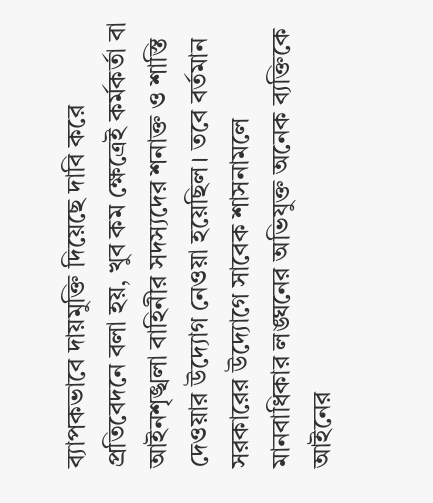ব্যাপকভাবে দায়মুক্তি দিয়েছে দাবি করে প্রতিবেদনে বলা হয়, খুব কম ক্ষেত্রেই কর্মকর্তা বা আইনশৃঙ্খলা বাহিনীর সদস্যদের শনাক্ত ও শাস্তি দেওয়ার উদ্যোগ নেওয়া হয়েছিল। তবে বর্তমান সরকারের উদ্যোগে সাবেক শাসনামলে মানবাধিকার লঙ্ঘনের অভিযুক্ত অনেক ব্যক্তিকে আইনের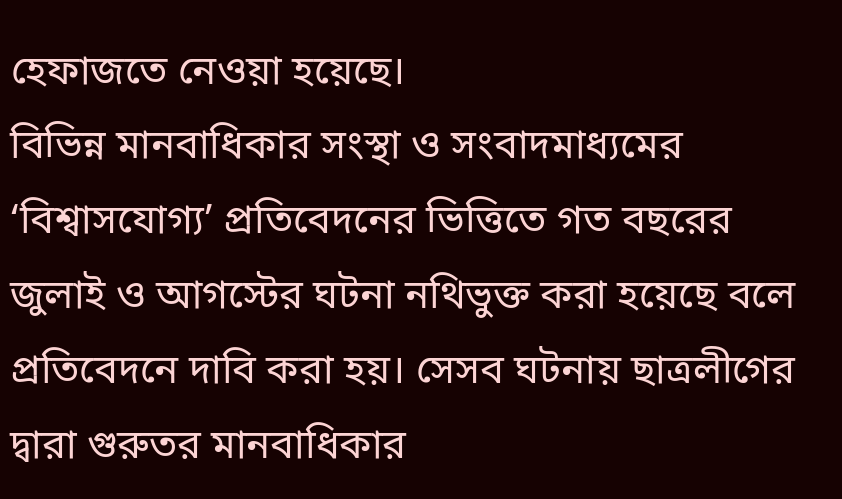হেফাজতে নেওয়া হয়েছে।
বিভিন্ন মানবাধিকার সংস্থা ও সংবাদমাধ্যমের ‘বিশ্বাসযোগ্য’ প্রতিবেদনের ভিত্তিতে গত বছরের জুলাই ও আগস্টের ঘটনা নথিভুক্ত করা হয়েছে বলে প্রতিবেদনে দাবি করা হয়। সেসব ঘটনায় ছাত্রলীগের দ্বারা গুরুতর মানবাধিকার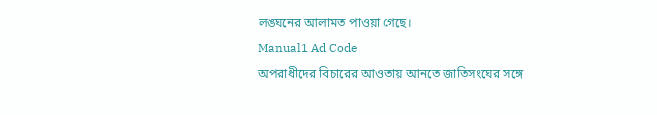লঙ্ঘনের আলামত পাওয়া গেছে।
Manual1 Ad Code
অপরাধীদের বিচারের আওতায় আনতে জাতিসংঘের সঙ্গে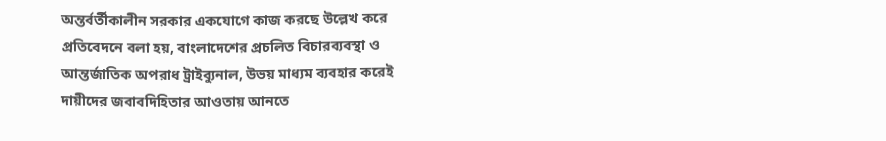অন্তর্বর্তীকালীন সরকার একযোগে কাজ করছে উল্লেখ করে প্রতিবেদনে বলা হয়, বাংলাদেশের প্রচলিত বিচারব্যবস্থা ও আন্তর্জাতিক অপরাধ ট্রাইব্যুনাল, উভয় মাধ্যম ব্যবহার করেই দায়ীদের জবাবদিহিতার আওতায় আনতে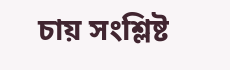চায় সংশ্লিষ্ট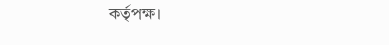কর্তৃপক্ষ।